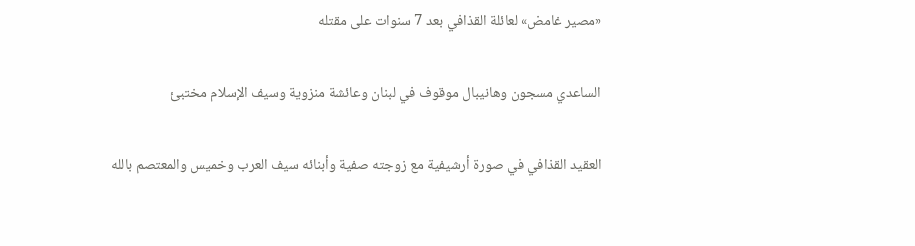«مصير غامض» لعائلة القذافي بعد 7 سنوات على مقتله

الساعدي مسجون وهانيبال موقوف في لبنان وعائشة منزوية وسيف الإسلام مختبئ

العقيد القذافي في صورة أرشيفية مع زوجته صفية وأبنائه سيف العرب وخميس والمعتصم بالله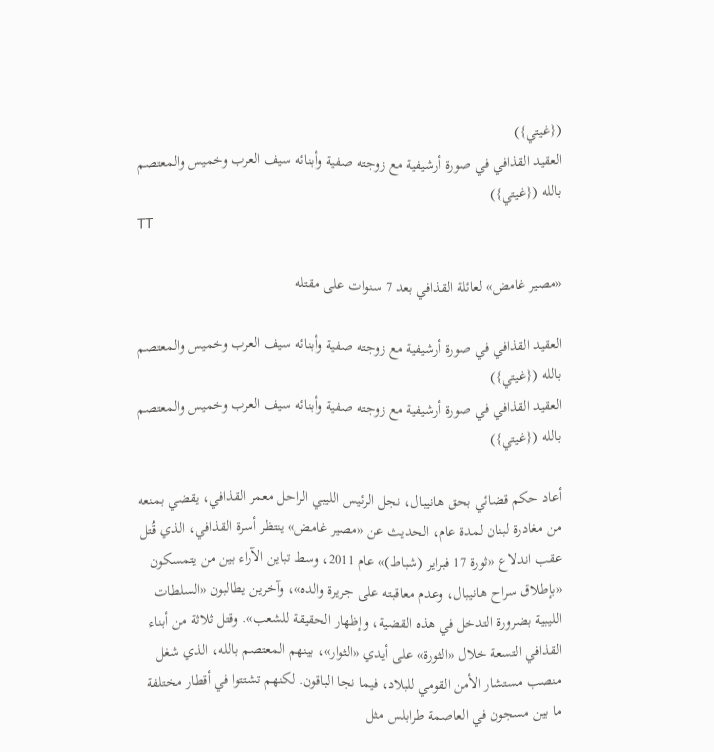({غيتي})
العقيد القذافي في صورة أرشيفية مع زوجته صفية وأبنائه سيف العرب وخميس والمعتصم بالله ({غيتي})
TT

«مصير غامض» لعائلة القذافي بعد 7 سنوات على مقتله

العقيد القذافي في صورة أرشيفية مع زوجته صفية وأبنائه سيف العرب وخميس والمعتصم بالله ({غيتي})
العقيد القذافي في صورة أرشيفية مع زوجته صفية وأبنائه سيف العرب وخميس والمعتصم بالله ({غيتي})

أعاد حكم قضائي بحق هانيبال، نجل الرئيس الليبي الراحل معمر القذافي، يقضي بمنعه من مغادرة لبنان لمدة عام، الحديث عن «مصير غامض» ينتظر أسرة القذافي، الذي قُتل عقب اندلاع «ثورة 17 فبراير (شباط)» عام 2011، وسط تباين الآراء بين من يتمسكون «بإطلاق سراح هانيبال، وعدم معاقبته على جريرة والده»، وآخرين يطالبون «السلطات الليبية بضرورة التدخل في هذه القضية، وإظهار الحقيقة للشعب». وقتل ثلاثة من أبناء القذافي التسعة خلال «الثورة» على أيدي «الثوار»، بينهم المعتصم بالله، الذي شغل منصب مستشار الأمن القومي للبلاد، فيما نجا الباقون. لكنهم تشتتوا في أقطار مختلفة ما بين مسجون في العاصمة طرابلس مثل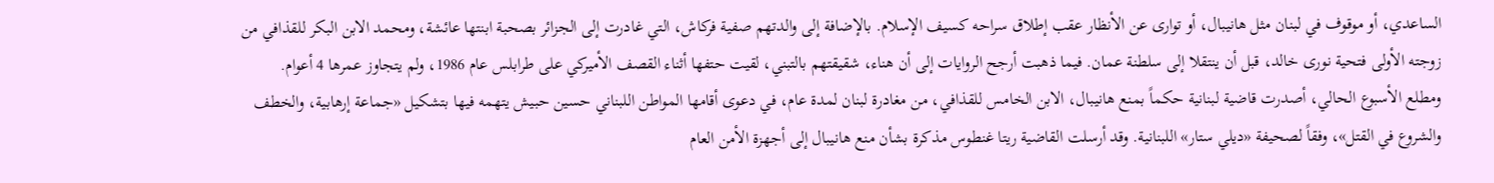الساعدي، أو موقوف في لبنان مثل هانيبال، أو توارى عن الأنظار عقب إطلاق سراحه كسيف الإسلام. بالإضافة إلى والدتهم صفية فركاش، التي غادرت إلى الجزائر بصحبة ابنتها عائشة، ومحمد الابن البكر للقذافي من زوجته الأولى فتحية نورى خالد، قبل أن ينتقلا إلى سلطنة عمان. فيما ذهبت أرجح الروايات إلى أن هناء، شقيقتهم بالتبني، لقيت حتفها أثناء القصف الأميركي على طرابلس عام 1986، ولم يتجاوز عمرها 4 أعوام.
ومطلع الأسبوع الحالي، أصدرت قاضية لبنانية حكماً بمنع هانيبال، الابن الخامس للقذافي، من مغادرة لبنان لمدة عام، في دعوى أقامها المواطن اللبناني حسين حبيش يتهمه فيها بتشكيل «جماعة إرهابية، والخطف والشروع في القتل»، وفقاً لصحيفة «ديلي ستار» اللبنانية. وقد أرسلت القاضية ريتا غنطوس مذكرة بشأن منع هانيبال إلى أجهزة الأمن العام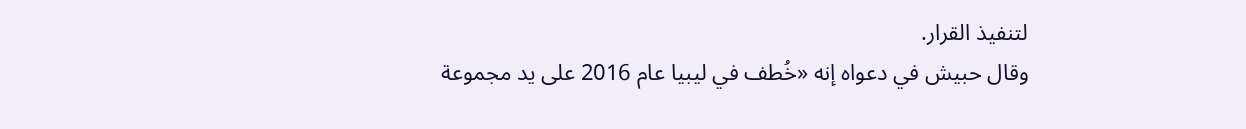لتنفيذ القرار.
وقال حبيش في دعواه إنه «خُطف في ليبيا عام 2016 على يد مجموعة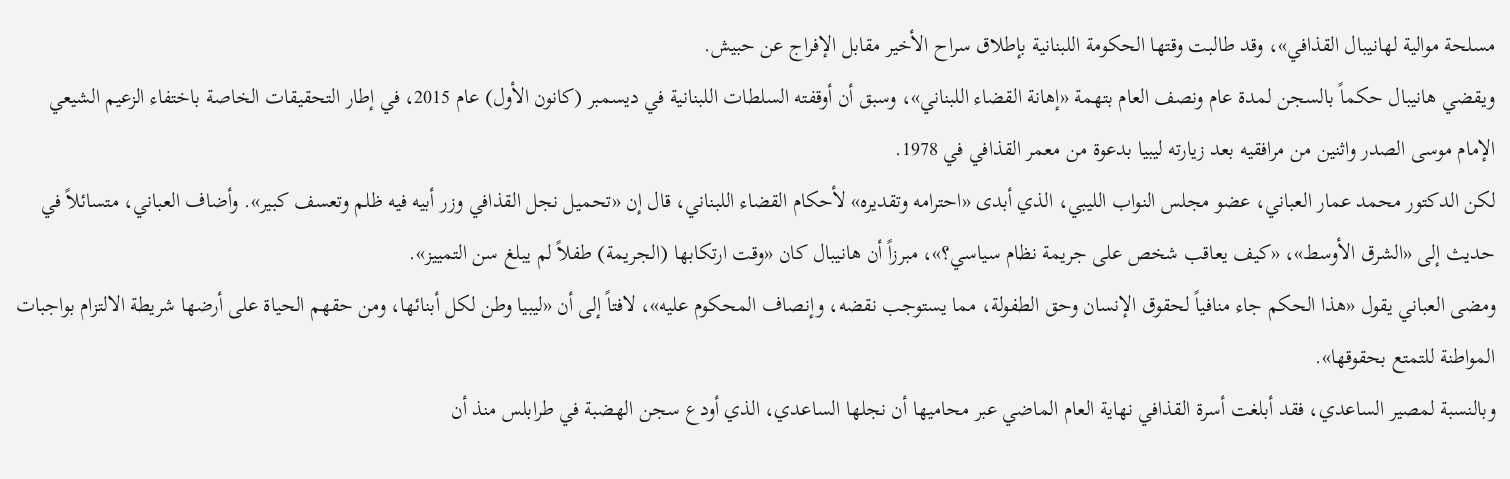مسلحة موالية لهانيبال القذافي»، وقد طالبت وقتها الحكومة اللبنانية بإطلاق سراح الأخير مقابل الإفراج عن حبيش.
ويقضي هانيبال حكماً بالسجن لمدة عام ونصف العام بتهمة «إهانة القضاء اللبناني»، وسبق أن أوقفته السلطات اللبنانية في ديسمبر (كانون الأول) عام 2015، في إطار التحقيقات الخاصة باختفاء الزعيم الشيعي الإمام موسى الصدر واثنين من مرافقيه بعد زيارته ليبيا بدعوة من معمر القذافي في 1978.
لكن الدكتور محمد عمار العباني، عضو مجلس النواب الليبي، الذي أبدى «احترامه وتقديره» لأحكام القضاء اللبناني، قال إن «تحميل نجل القذافي وزر أبيه فيه ظلم وتعسف كبير». وأضاف العباني، متسائلاً في حديث إلى «الشرق الأوسط»، «كيف يعاقب شخص على جريمة نظام سياسي؟»، مبرزاً أن هانيبال كان «وقت ارتكابها (الجريمة) طفلاً لم يبلغ سن التمييز».
ومضى العباني يقول «هذا الحكم جاء منافياً لحقوق الإنسان وحق الطفولة، مما يستوجب نقضه، وإنصاف المحكوم عليه»، لافتاً إلى أن «ليبيا وطن لكل أبنائها، ومن حقهم الحياة على أرضها شريطة الالتزام بواجبات المواطنة للتمتع بحقوقها».
وبالنسبة لمصير الساعدي، فقد أبلغت أسرة القذافي نهاية العام الماضي عبر محاميها أن نجلها الساعدي، الذي أودع سجن الهضبة في طرابلس منذ أن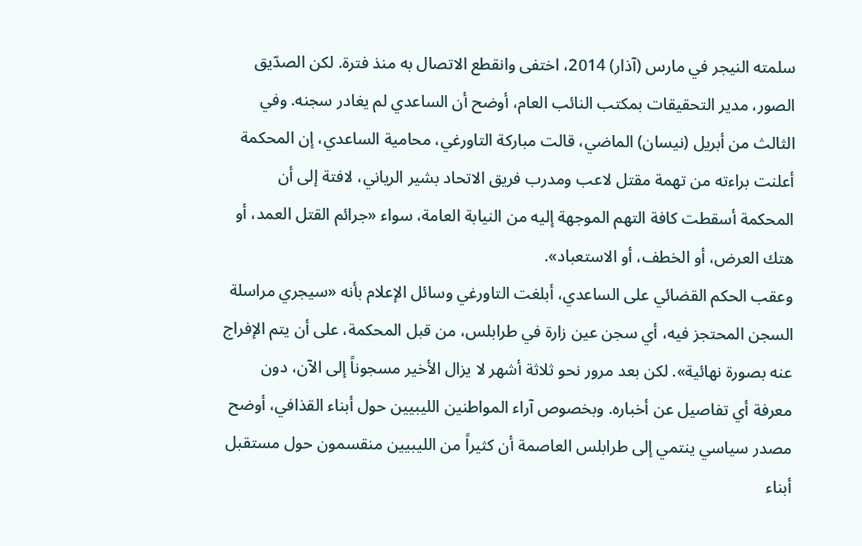سلمته النيجر في مارس (آذار) 2014، اختفى وانقطع الاتصال به منذ فترة. لكن الصدّيق الصور، مدير التحقيقات بمكتب النائب العام، أوضح أن الساعدي لم يغادر سجنه. وفي الثالث من أبريل (نيسان) الماضي، قالت مباركة التاورغي، محامية الساعدي، إن المحكمة أعلنت براءته من تهمة مقتل لاعب ومدرب فريق الاتحاد بشير الرياني، لافتة إلى أن المحكمة أسقطت كافة التهم الموجهة إليه من النيابة العامة، سواء «جرائم القتل العمد، أو هتك العرض، أو الخطف، أو الاستعباد».
وعقب الحكم القضائي على الساعدي، أبلغت التاورغي وسائل الإعلام بأنه «سيجري مراسلة السجن المحتجز فيه، أي سجن عين زارة في طرابلس، من قبل المحكمة، على أن يتم الإفراج عنه بصورة نهائية». لكن بعد مرور نحو ثلاثة أشهر لا يزال الأخير مسجوناً إلى الآن، دون معرفة أي تفاصيل عن أخباره. وبخصوص آراء المواطنين الليبيين حول أبناء القذافي، أوضح مصدر سياسي ينتمي إلى طرابلس العاصمة أن كثيراً من الليبيين منقسمون حول مستقبل أبناء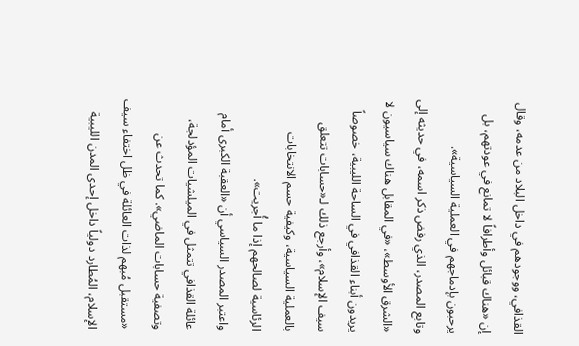القذافي، ووجودهم في داخل البلاد من عدمه، وقال إن «هناك قبائل وأطرافاً لا تمانع في عودتهم، بل يرحبون بإدماجهم في العملية السياسية».
وتابع المصدر، الذي رفض ذكر اسمه، في حديثه إلى «الشرق الأوسط»، «في المقابل هناك سياسيون لا يريدون أبناء القذافي في الساحة الليبية، خصوصاً سيف الإسلام»، وأرجع ذلك لـ«حسابات تتعلق بالعملية السياسية، وكيفية حسم الانتخابات الرئاسية لصالحهم إذا ما أُجريت».
واعتبر المصدر السياسي أن «العقبة الكبرى أمام عائلة القذافي تتمثل في الميلشيات المؤدلجة، وتصفية حسابات الماضي». كما تحدث عن «مستقبل مُبهم لذات العائلة في ظل اختفاء سيف الإسلام، المُطارد دولياً داخل إحدى المدن الليبية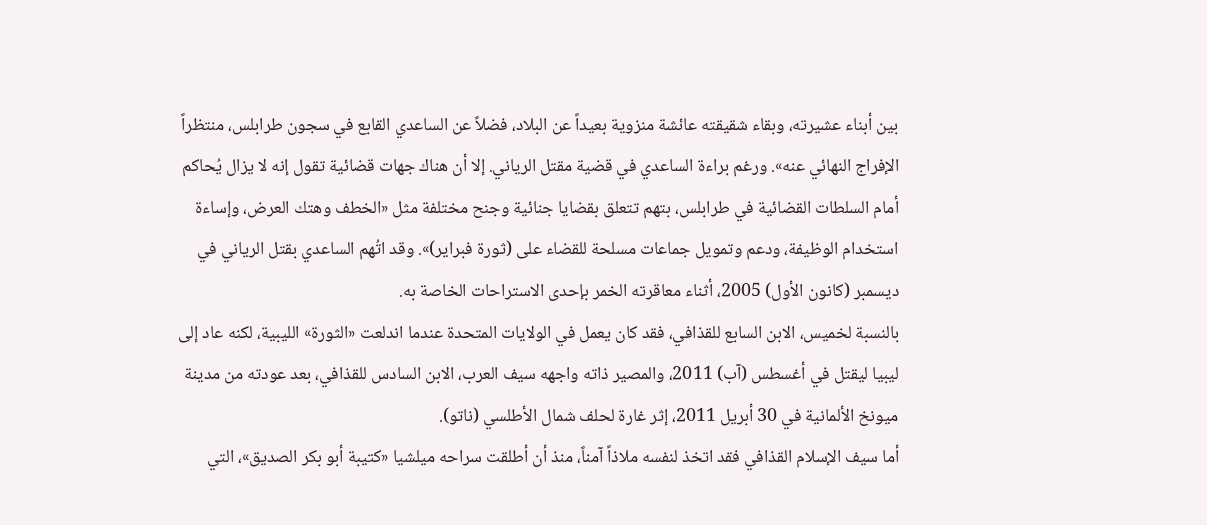بين أبناء عشيرته، وبقاء شقيقته عائشة منزوية بعيداً عن البلاد، فضلاً عن الساعدي القابع في سجون طرابلس، منتظراً الإفراج النهائي عنه». ورغم براءة الساعدي في قضية مقتل الرياني. إلا أن هناك جهات قضائية تقول إنه لا يزال يُحاكم أمام السلطات القضائية في طرابلس، بتهم تتعلق بقضايا جنائية وجنح مختلفة مثل «الخطف وهتك العرض، وإساءة استخدام الوظيفة، ودعم وتمويل جماعات مسلحة للقضاء على (ثورة فبراير)». وقد اتُهم الساعدي بقتل الرياني في ديسمبر (كانون الأول) 2005، أثناء معاقرته الخمر بإحدى الاستراحات الخاصة به.
بالنسبة لخميس، الابن السابع للقذافي، فقد كان يعمل في الولايات المتحدة عندما اندلعت «الثورة» الليبية، لكنه عاد إلى ليبيا ليقتل في أغسطس (آب) 2011، والمصير ذاته واجهه سيف العرب، الابن السادس للقذافي، بعد عودته من مدينة ميونخ الألمانية في 30 أبريل 2011، إثر غارة لحلف شمال الأطلسي (ناتو).
أما سيف الإسلام القذافي فقد اتخذ لنفسه ملاذاً آمناً، منذ أن أطلقت سراحه ميلشيا «كتيبة أبو بكر الصديق»، التي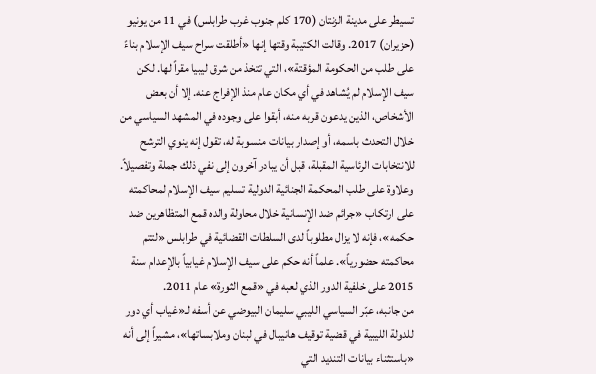تسيطر على مدينة الزنتان (170 كلم جنوب غرب طرابلس) في 11 من يونيو (حزيران) 2017. وقالت الكتيبة وقتها إنها «أطلقت سراح سيف الإسلام بناءً على طلب من الحكومة المؤقتة»، التي تتخذ من شرق ليبيا مقراً لها. لكن سيف الإسلام لم يُشاهد في أي مكان عام منذ الإفراج عنه. إلا أن بعض الأشخاص، الذين يدعون قربه منه، أبقوا على وجوده في المشهد السياسي من خلال التحدث باسمه، أو إصدار بيانات منسوبة له، تقول إنه ينوي الترشح للانتخابات الرئاسية المقبلة، قبل أن يبادر آخرون إلى نفي ذلك جملة وتفصيلاً.
وعلاوة على طلب المحكمة الجنائية الدولية تسليم سيف الإسلام لمحاكمته على ارتكاب «جرائم ضد الإنسانية خلال محاولة والده قمع المتظاهرين ضد حكمه»، فإنه لا يزال مطلوباً لدى السلطات القضائية في طرابلس «لتتم محاكمته حضورياً». علماً أنه حكم على سيف الإسلام غيابياً بالإعدام سنة 2015 على خلفية الدور الذي لعبه في «قمع الثورة» عام 2011.
من جانبه، عبّر السياسي الليبي سليمان البيوضي عن أسفه لـ«غياب أي دور للدولة الليبية في قضية توقيف هانيبال في لبنان وملابساتها»، مشيراً إلى أنه «باستثناء بيانات التنديد التي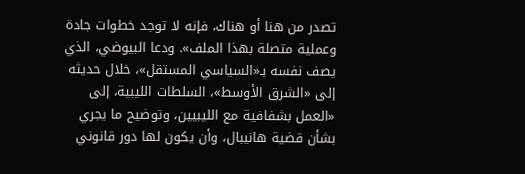تصدر من هنا أو هناك، فإنه لا توجد خطوات جادة وعملية متصلة بهذا الملف». ودعا البيوضي، الذي يصف نفسه بـ«السياسي المستقل»، خلال حديثه إلى «الشرق الأوسط»، السلطات الليبية، إلى «العمل بشفافية مع الليبيين، وتوضيح ما يجري بشأن قضية هانيبال، وأن يكون لها دور قانوني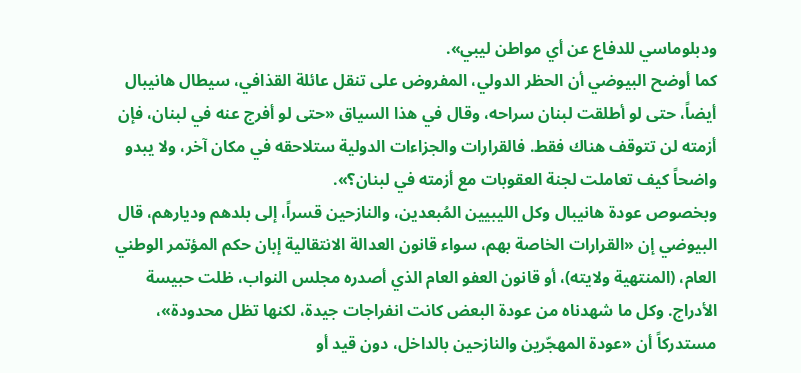ودبلوماسي للدفاع عن أي مواطن ليبي».
كما أوضح البيوضي أن الحظر الدولي، المفروض على تنقل عائلة القذافي، سيطال هانيبال أيضاً، حتى لو أطلقت لبنان سراحه، وقال في هذا السياق «حتى لو أفرج عنه في لبنان، فإن أزمته لن تتوقف هناك فقط. فالقرارات والجزاءات الدولية ستلاحقه في مكان آخر، ولا يبدو واضحاً كيف تعاملت لجنة العقوبات مع أزمته في لبنان؟».
وبخصوص عودة هانيبال وكل الليبيين المُبعدين، والنازحين قسراً، إلى بلدهم وديارهم، قال البيوضي إن «القرارات الخاصة بهم، سواء قانون العدالة الانتقالية إبان حكم المؤتمر الوطني العام، (المنتهية ولايته)، أو قانون العفو العام الذي أصدره مجلس النواب، ظلت حبيسة الأدراج. وكل ما شهدناه من عودة البعض كانت انفراجات جيدة، لكنها تظل محدودة»، مستدركاً أن «عودة المهجّرين والنازحين بالداخل، دون قيد أو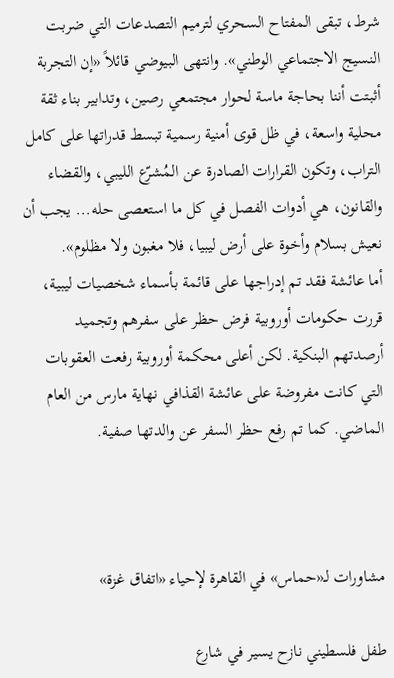شرط، تبقى المفتاح السحري لترميم التصدعات التي ضربت النسيج الاجتماعي الوطني». وانتهى البيوضي قائلاً «إن التجربة أثبتت أننا بحاجة ماسة لحوار مجتمعي رصين، وتدابير بناء ثقة محلية واسعة، في ظل قوى أمنية رسمية تبسط قدراتها على كامل التراب، وتكون القرارات الصادرة عن المُشرّع الليبي، والقضاء والقانون، هي أدوات الفصل في كل ما استعصى حله... يجب أن نعيش بسلام وأخوة على أرض ليبيا، فلا مغبون ولا مظلوم».
أما عائشة فقد تم إدراجها على قائمة بأسماء شخصيات ليبية، قررت حكومات أوروبية فرض حظر على سفرهم وتجميد أرصدتهم البنكية. لكن أعلى محكمة أوروبية رفعت العقوبات التي كانت مفروضة على عائشة القذافي نهاية مارس من العام الماضي. كما تم رفع حظر السفر عن والدتها صفية.



مشاورات لـ«حماس» في القاهرة لإحياء «اتفاق غزة»

طفل فلسطيني نازح يسير في شارع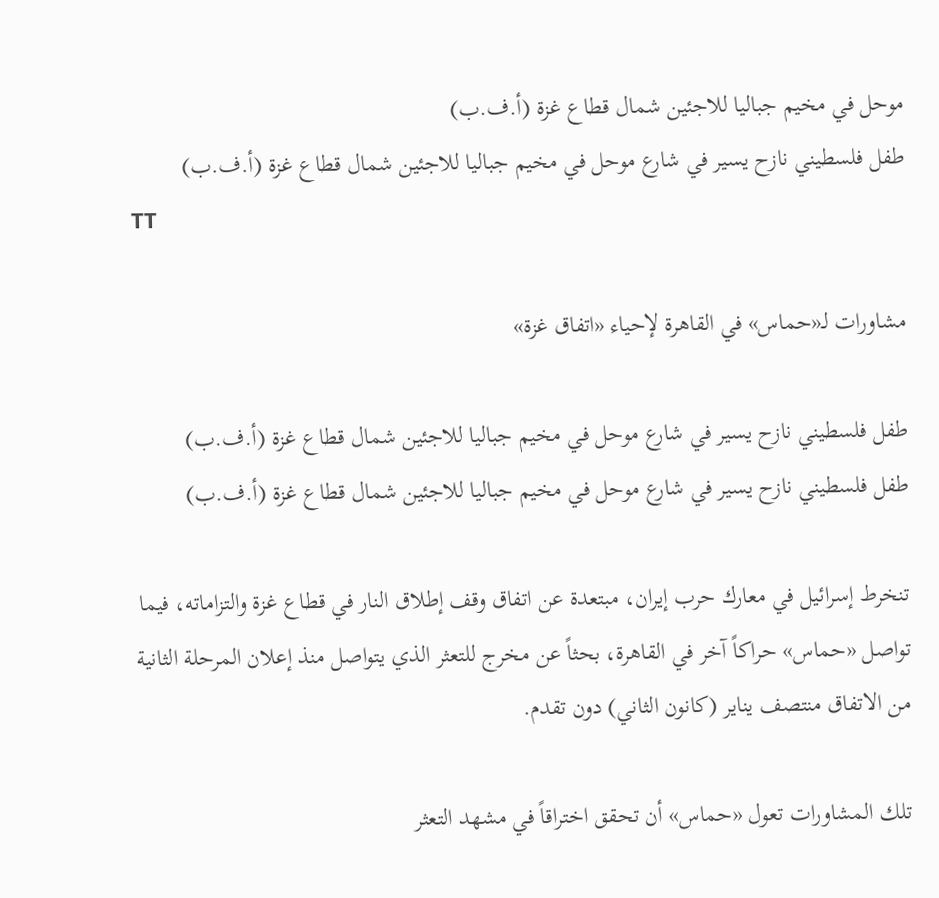موحل في مخيم جباليا للاجئين شمال قطاع غزة (أ.ف.ب)
طفل فلسطيني نازح يسير في شارع موحل في مخيم جباليا للاجئين شمال قطاع غزة (أ.ف.ب)
TT

مشاورات لـ«حماس» في القاهرة لإحياء «اتفاق غزة»

طفل فلسطيني نازح يسير في شارع موحل في مخيم جباليا للاجئين شمال قطاع غزة (أ.ف.ب)
طفل فلسطيني نازح يسير في شارع موحل في مخيم جباليا للاجئين شمال قطاع غزة (أ.ف.ب)

تنخرط إسرائيل في معارك حرب إيران، مبتعدة عن اتفاق وقف إطلاق النار في قطاع غزة والتزاماته، فيما تواصل «حماس» حراكاً آخر في القاهرة، بحثاً عن مخرج للتعثر الذي يتواصل منذ إعلان المرحلة الثانية من الاتفاق منتصف يناير (كانون الثاني) دون تقدم.

تلك المشاورات تعول «حماس» أن تحقق اختراقاً في مشهد التعثر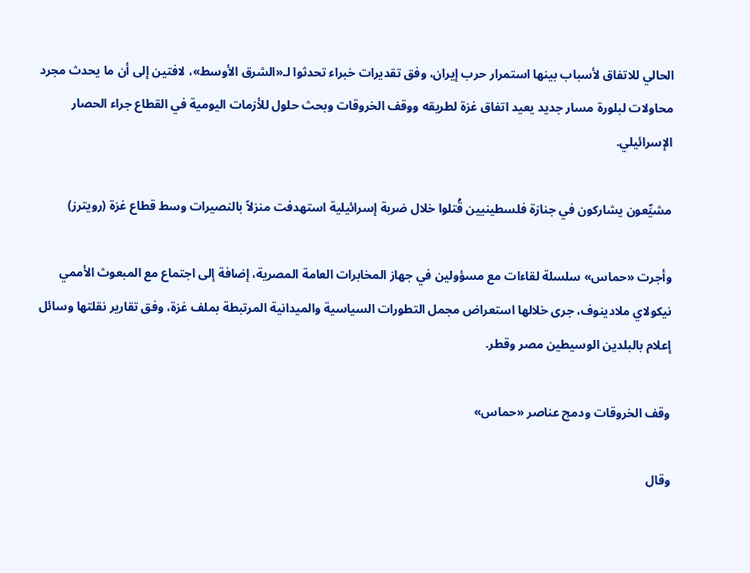الحالي للاتفاق لأسباب بينها استمرار حرب إيران، وفق تقديرات خبراء تحدثوا لـ«الشرق الأوسط»، لافتين إلى أن ما يحدث مجرد محاولات لبلورة مسار جديد يعيد اتفاق غزة لطريقه ووقف الخروقات وبحث حلول للأزمات اليومية في القطاع جراء الحصار الإسرائيلي.

مشيِّعون يشاركون في جنازة فلسطينيين قُتلوا خلال ضربة إسرائيلية استهدفت منزلاً بالنصيرات وسط قطاع غزة (رويترز)

وأجرت «حماس» سلسلة لقاءات مع مسؤولين في جهاز المخابرات العامة المصرية، إضافة إلى اجتماع مع المبعوث الأممي نيكولاي ملادينوف، جرى خلالها استعراض مجمل التطورات السياسية والميدانية المرتبطة بملف غزة، وفق تقارير نقلتها وسائل إعلام بالبلدين الوسيطين مصر وقطر.

وقف الخروقات ودمج عناصر «حماس»

وقال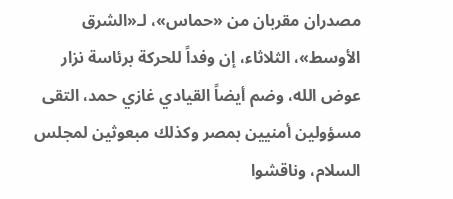مصدران مقربان من «حماس»، لـ«الشرق الأوسط»، الثلاثاء، إن وفداً للحركة برئاسة نزار عوض الله، وضم أيضاً القيادي غازي حمد، التقى مسؤولين أمنيين بمصر وكذلك مبعوثين لمجلس السلام، وناقشوا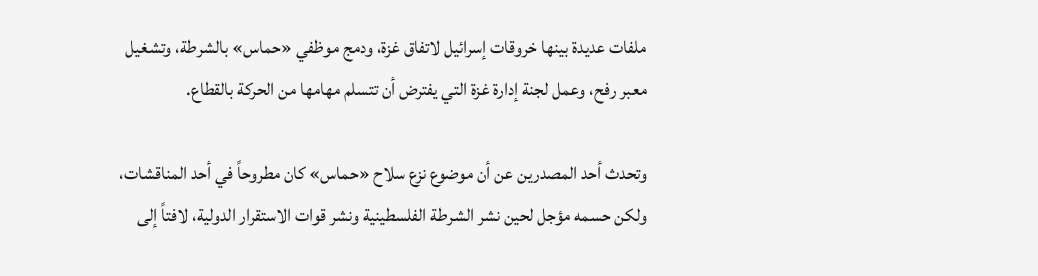ملفات عديدة بينها خروقات إسرائيل لاتفاق غزة، ودمج موظفي «حماس» بالشرطة، وتشغيل معبر رفح، وعمل لجنة إدارة غزة التي يفترض أن تتسلم مهامها من الحركة بالقطاع.

وتحدث أحد المصدرين عن أن موضوع نزع سلاح «حماس» كان مطروحاً في أحد المناقشات، ولكن حسمه مؤجل لحين نشر الشرطة الفلسطينية ونشر قوات الاستقرار الدولية، لافتاً إلى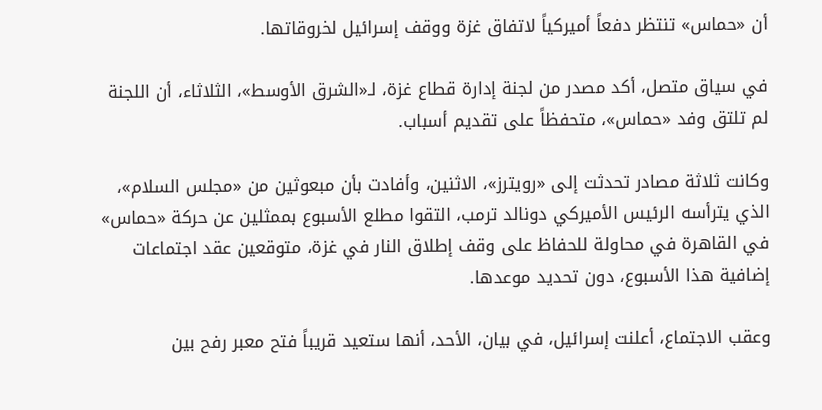أن «حماس» تنتظر دفعاً أميركياً لاتفاق غزة ووقف إسرائيل لخروقاتها.

في سياق متصل، أكد مصدر من لجنة إدارة قطاع غزة، لـ«الشرق الأوسط»، الثلاثاء، أن اللجنة لم تلتق وفد «حماس»، متحفظاً على تقديم أسباب.

وكانت ثلاثة مصادر تحدثت إلى «رويترز»، الاثنين، وأفادت بأن مبعوثين من «مجلس السلام»، الذي يترأسه الرئيس الأميركي دونالد ترمب، التقوا مطلع الأسبوع ‌بممثلين عن حركة «حماس» في القاهرة في محاولة للحفاظ على وقف إطلاق النار في غزة، متوقعين عقد اجتماعات إضافية هذا الأسبوع، دون تحديد موعدها.

وعقب الاجتماع، أعلنت إسرائيل، في بيان، الأحد، أنها ستعيد قريباً فتح معبر رفح بين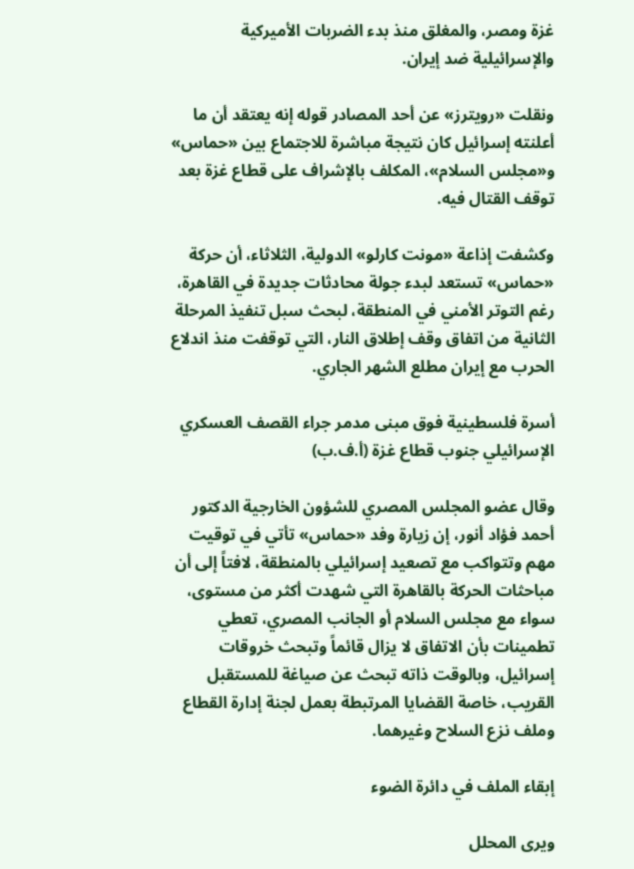غزة ومصر، والمغلق منذ بدء الضربات الأميركية والإسرائيلية ضد إيران.

ونقلت «رويترز» عن أحد المصادر قوله إنه يعتقد أن ما أعلنته إسرائيل كان نتيجة مباشرة للاجتماع بين «حماس» و«مجلس السلام»، المكلف بالإشراف على قطاع غزة بعد توقف القتال فيه.

وكشفت إذاعة «مونت كارلو» الدولية، الثلاثاء، أن حركة «حماس» تستعد لبدء جولة محادثات جديدة في القاهرة، رغم التوتر الأمني في المنطقة، لبحث سبل تنفيذ المرحلة الثانية من اتفاق وقف إطلاق النار، التي توقفت منذ اندلاع الحرب مع إيران مطلع الشهر الجاري.

أسرة فلسطينية فوق مبنى مدمر جراء القصف العسكري الإسرائيلي جنوب قطاع غزة (أ.ف.ب)

وقال عضو المجلس المصري للشؤون الخارجية الدكتور أحمد فؤاد أنور، إن زيارة وفد «حماس» تأتي في توقيت مهم وتتواكب مع تصعيد إسرائيلي بالمنطقة، لافتاً إلى أن مباحثات الحركة بالقاهرة التي شهدت أكثر من مستوى، سواء مع مجلس السلام أو الجانب المصري، تعطي تطمينات بأن الاتفاق لا يزال قائماً وتبحث خروقات إسرائيل، وبالوقت ذاته تبحث عن صياغة للمستقبل القريب، خاصة القضايا المرتبطة بعمل لجنة إدارة القطاع وملف نزع السلاح وغيرهما.

إبقاء الملف في دائرة الضوء

ويرى المحلل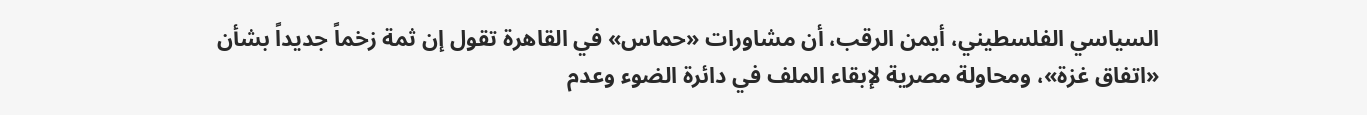السياسي الفلسطيني، أيمن الرقب، أن مشاورات «حماس» في القاهرة تقول إن ثمة زخماً جديداً بشأن «اتفاق غزة»، ومحاولة مصرية لإبقاء الملف في دائرة الضوء وعدم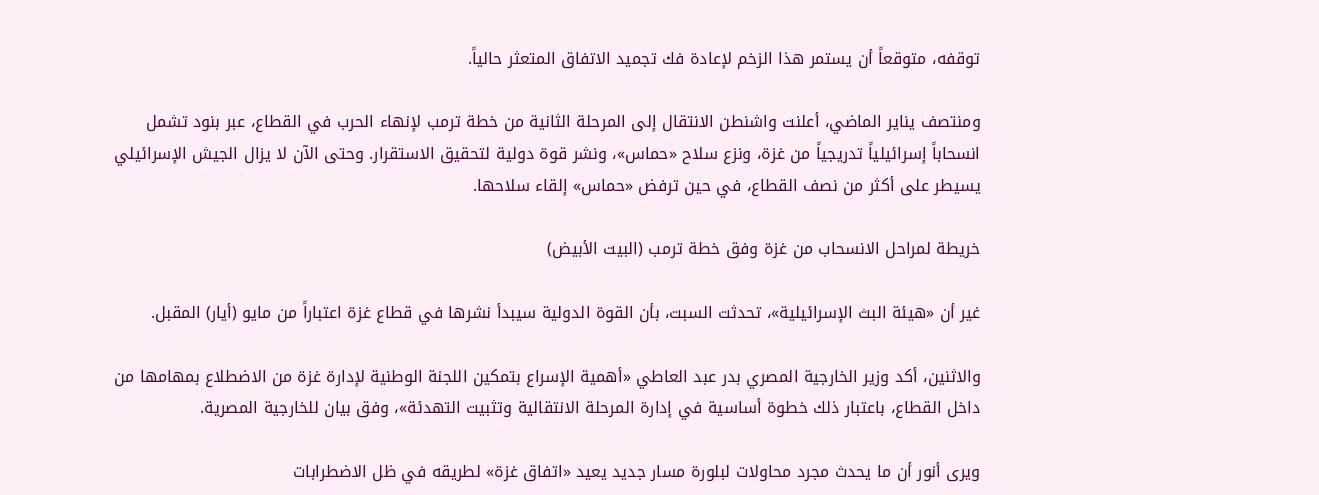توقفه، متوقعاً أن يستمر هذا الزخم لإعادة فك تجميد الاتفاق المتعثر حالياً.

ومنتصف يناير الماضي، أعلنت واشنطن الانتقال إلى المرحلة الثانية من خطة ترمب لإنهاء الحرب في القطاع، عبر بنود تشمل انسحاباً إسرائيلياً تدريجياً من غزة، ونزع سلاح «حماس»، ونشر قوة دولية لتحقيق الاستقرار. وحتى الآن لا يزال الجيش الإسرائيلي يسيطر على أكثر من نصف القطاع، في حين ترفض «حماس» إلقاء سلاحها.

خريطة لمراحل الانسحاب من غزة وفق خطة ترمب (البيت الأبيض)

غير أن «هيئة البث الإسرائيلية»، تحدثت السبت، بأن القوة الدولية سيبدأ نشرها في قطاع غزة اعتباراً من مايو (أيار) المقبل.

والاثنين، أكد وزير الخارجية المصري بدر عبد العاطي «أهمية الإسراع بتمكين اللجنة الوطنية لإدارة غزة من الاضطلاع بمهامها من داخل القطاع، باعتبار ذلك خطوة أساسية في إدارة المرحلة الانتقالية وتثبيت التهدئة»، وفق بيان للخارجية المصرية.

ويرى أنور أن ما يحدث مجرد محاولات لبلورة مسار جديد يعيد «اتفاق غزة» لطريقه في ظل الاضطرابات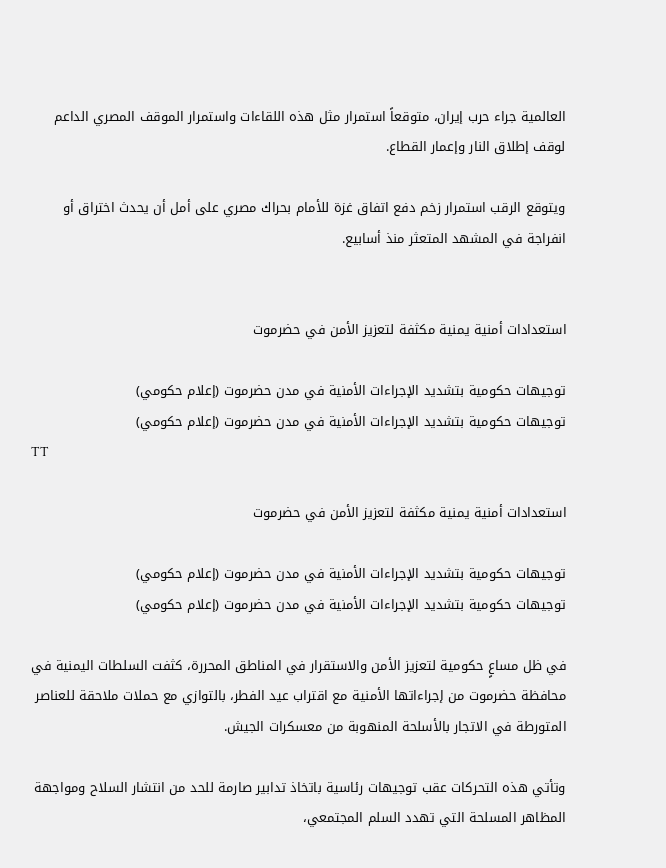العالمية جراء حرب إيران، متوقعاً استمرار مثل هذه اللقاءات واستمرار الموقف المصري الداعم لوقف إطلاق النار وإعمار القطاع.

ويتوقع الرقب استمرار زخم دفع اتفاق غزة للأمام بحراك مصري على أمل أن يحدث اختراق أو انفراجة في المشهد المتعثر منذ أسابيع.


استعدادات أمنية يمنية مكثفة لتعزيز الأمن في حضرموت

توجيهات حكومية بتشديد الإجراءات الأمنية في مدن حضرموت (إعلام حكومي)
توجيهات حكومية بتشديد الإجراءات الأمنية في مدن حضرموت (إعلام حكومي)
TT

استعدادات أمنية يمنية مكثفة لتعزيز الأمن في حضرموت

توجيهات حكومية بتشديد الإجراءات الأمنية في مدن حضرموت (إعلام حكومي)
توجيهات حكومية بتشديد الإجراءات الأمنية في مدن حضرموت (إعلام حكومي)

في ظل مساعٍ حكومية لتعزيز الأمن والاستقرار في المناطق المحررة، كثفت السلطات اليمنية في محافظة حضرموت من إجراءاتها الأمنية مع اقتراب عيد الفطر، بالتوازي مع حملات ملاحقة للعناصر المتورطة في الاتجار بالأسلحة المنهوبة من معسكرات الجيش.

وتأتي هذه التحركات عقب توجيهات رئاسية باتخاذ تدابير صارمة للحد من انتشار السلاح ومواجهة المظاهر المسلحة التي تهدد السلم المجتمعي،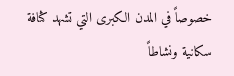خصوصاً في المدن الكبرى التي تشهد كثافة سكانية ونشاطاً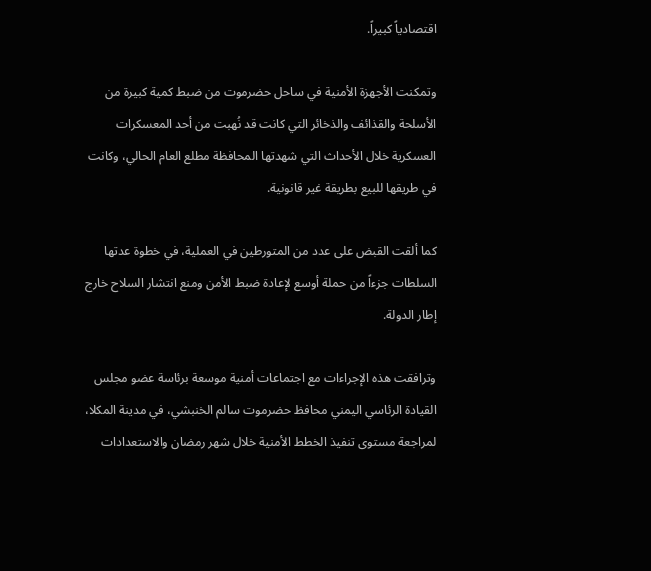اقتصادياً كبيراً.

وتمكنت الأجهزة الأمنية في ساحل حضرموت من ضبط كمية كبيرة من الأسلحة والقذائف والذخائر التي كانت قد نُهبت من أحد المعسكرات العسكرية خلال الأحداث التي شهدتها المحافظة مطلع العام الحالي، وكانت في طريقها للبيع بطريقة غير قانونية.

كما ألقت القبض على عدد من المتورطين في العملية، في خطوة عدتها السلطات جزءاً من حملة أوسع لإعادة ضبط الأمن ومنع انتشار السلاح خارج إطار الدولة.

وترافقت هذه الإجراءات مع اجتماعات أمنية موسعة برئاسة عضو مجلس القيادة الرئاسي اليمني محافظ حضرموت سالم الخنبشي، في مدينة المكلا، لمراجعة مستوى تنفيذ الخطط الأمنية خلال شهر رمضان والاستعدادات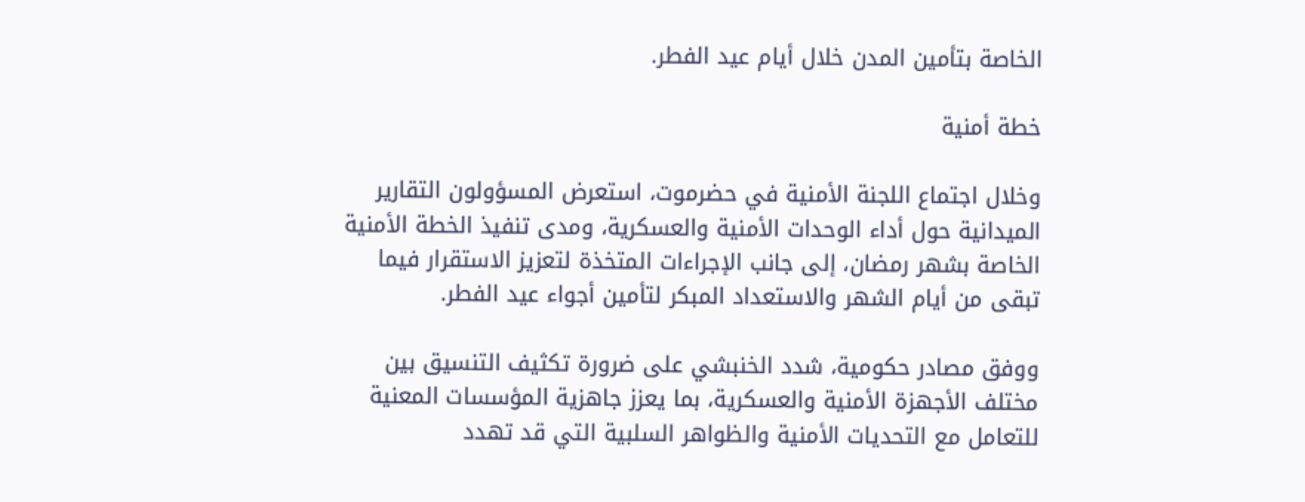الخاصة بتأمين المدن خلال أيام عيد الفطر.

خطة أمنية

وخلال اجتماع اللجنة الأمنية في حضرموت، استعرض المسؤولون التقارير الميدانية حول أداء الوحدات الأمنية والعسكرية، ومدى تنفيذ الخطة الأمنية الخاصة بشهر رمضان، إلى جانب الإجراءات المتخذة لتعزيز الاستقرار فيما تبقى من أيام الشهر والاستعداد المبكر لتأمين أجواء عيد الفطر.

ووفق مصادر حكومية، شدد الخنبشي على ضرورة تكثيف التنسيق بين مختلف الأجهزة الأمنية والعسكرية، بما يعزز جاهزية المؤسسات المعنية للتعامل مع التحديات الأمنية والظواهر السلبية التي قد تهدد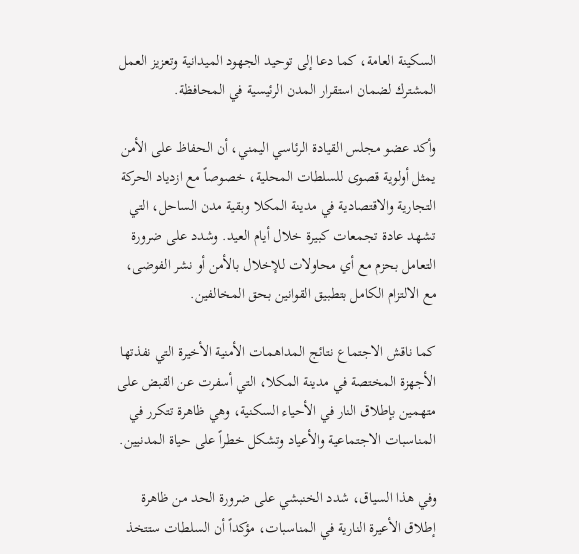السكينة العامة، كما دعا إلى توحيد الجهود الميدانية وتعزيز العمل المشترك لضمان استقرار المدن الرئيسية في المحافظة.

وأكد عضو مجلس القيادة الرئاسي اليمني، أن الحفاظ على الأمن يمثل أولوية قصوى للسلطات المحلية، خصوصاً مع ازدياد الحركة التجارية والاقتصادية في مدينة المكلا وبقية مدن الساحل، التي تشهد عادة تجمعات كبيرة خلال أيام العيد. وشدد على ضرورة التعامل بحزم مع أي محاولات للإخلال بالأمن أو نشر الفوضى، مع الالتزام الكامل بتطبيق القوانين بحق المخالفين.

كما ناقش الاجتماع نتائج المداهمات الأمنية الأخيرة التي نفذتها الأجهزة المختصة في مدينة المكلا، التي أسفرت عن القبض على متهمين بإطلاق النار في الأحياء السكنية، وهي ظاهرة تتكرر في المناسبات الاجتماعية والأعياد وتشكل خطراً على حياة المدنيين.

وفي هذا السياق، شدد الخنبشي على ضرورة الحد من ظاهرة إطلاق الأعيرة النارية في المناسبات، مؤكداً أن السلطات ستتخذ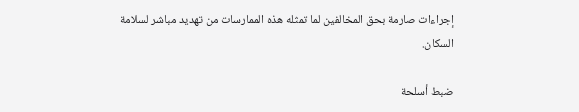إجراءات صارمة بحق المخالفين لما تمثله هذه الممارسات من تهديد مباشر لسلامة السكان.

ضبط أسلحة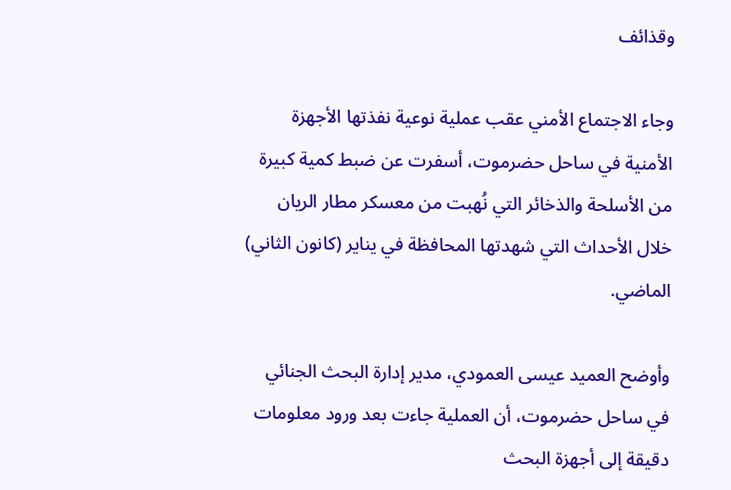وقذائف

وجاء الاجتماع الأمني عقب عملية نوعية نفذتها الأجهزة الأمنية في ساحل حضرموت، أسفرت عن ضبط كمية كبيرة من الأسلحة والذخائر التي نُهبت من معسكر مطار الريان خلال الأحداث التي شهدتها المحافظة في يناير (كانون الثاني) الماضي.

وأوضح العميد عيسى العمودي، مدير إدارة البحث الجنائي في ساحل حضرموت، أن العملية جاءت بعد ورود معلومات دقيقة إلى أجهزة البحث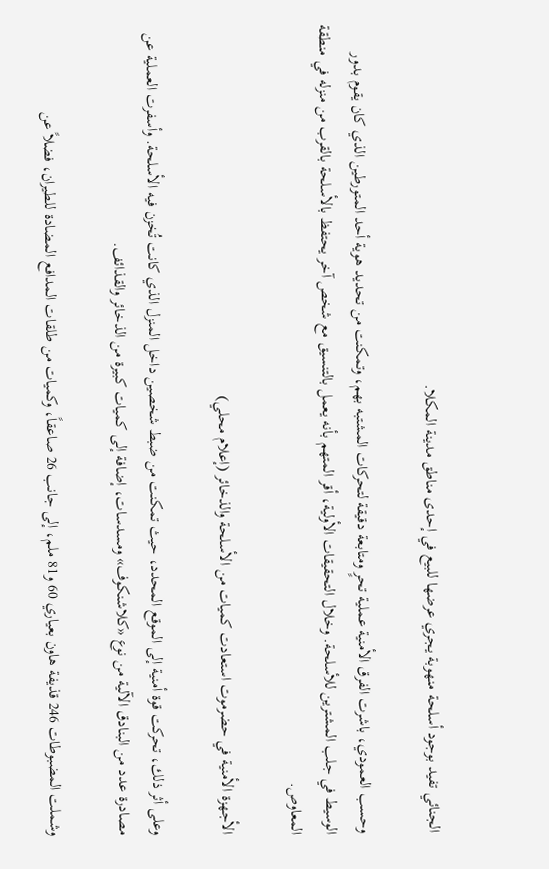الجنائي تفيد بوجود أسلحة منهوبة يجري عرضها للبيع في إحدى مناطق مدينة المكلا.

وحسب العمودي، باشرت الفرق الأمنية عملية تحرٍ ومتابعة دقيقة لتحركات المشتبه بهم، وتمكنت من تحديد هوية أحد المتورطين الذي كان يقوم بدور الوسيط في جلب المشترين للأسلحة. وخلال التحقيقات الأولية، أقر المتهم بأنه يعمل بالتنسيق مع شخص آخر يحتفظ بالأسلحة بالقرب من منزله في منطقة المعاوص.

الأجهزة الأمنية في حضرموت استعادت كميات من الأسلحة والذخائر (إعلام محلي)

وعلى أثر ذلك، تحركت قوة أمنية إلى الموقع المحدد، حيث تمكنت من ضبط شخصين داخل المنزل الذي كانت تُخزن فيه الأسلحة. وأسفرت العملية عن مصادرة عدد من البنادق الآلية من نوع «كلاشنكوف» ومسدسات، إضافة إلى كميات كبيرة من الذخائر والقذائف.

وشملت المضبوطات 246 قذيفة هاون بعياري 60 و81 ملم، إلى جانب 26 صاعقاً، وكميات من طلقات المدافع المضادة للطيران، فضلاً عن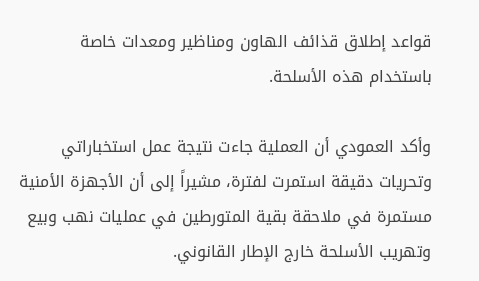قواعد إطلاق قذائف الهاون ومناظير ومعدات خاصة باستخدام هذه الأسلحة.

وأكد العمودي أن العملية جاءت نتيجة عمل استخباراتي وتحريات دقيقة استمرت لفترة، مشيراً إلى أن الأجهزة الأمنية مستمرة في ملاحقة بقية المتورطين في عمليات نهب وبيع وتهريب الأسلحة خارج الإطار القانوني.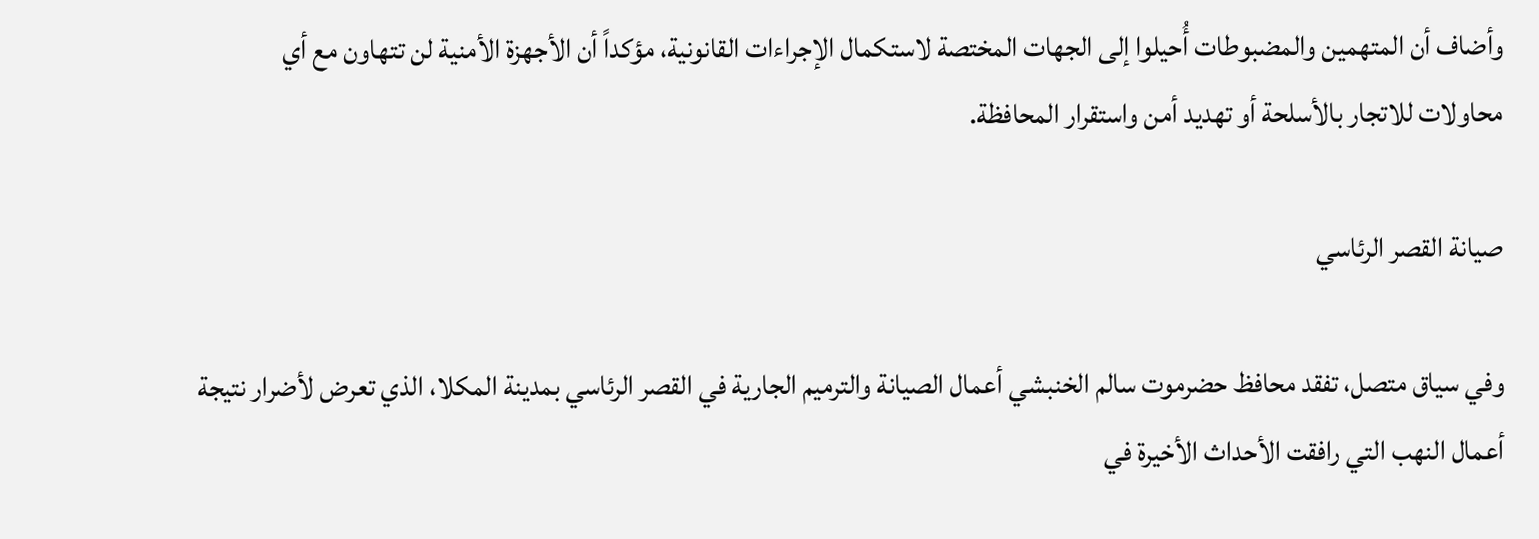وأضاف أن المتهمين والمضبوطات أُحيلوا إلى الجهات المختصة لاستكمال الإجراءات القانونية، مؤكداً أن الأجهزة الأمنية لن تتهاون مع أي محاولات للاتجار بالأسلحة أو تهديد أمن واستقرار المحافظة.

صيانة القصر الرئاسي

وفي سياق متصل، تفقد محافظ حضرموت سالم الخنبشي أعمال الصيانة والترميم الجارية في القصر الرئاسي بمدينة المكلا، الذي تعرض لأضرار نتيجة أعمال النهب التي رافقت الأحداث الأخيرة في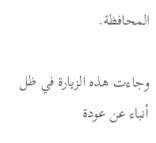المحافظة.

وجاءت هذه الزيارة في ظل أنباء عن عودة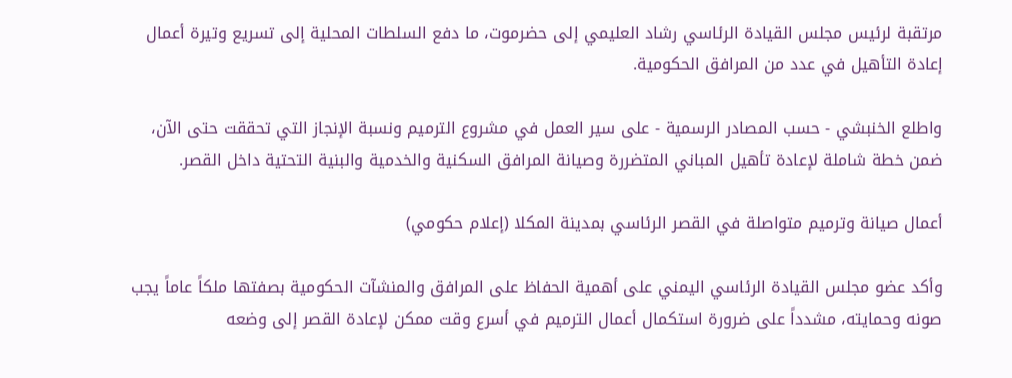مرتقبة لرئيس مجلس القيادة الرئاسي رشاد العليمي إلى حضرموت، ما دفع السلطات المحلية إلى تسريع وتيرة أعمال إعادة التأهيل في عدد من المرافق الحكومية.

واطلع الخنبشي - حسب المصادر الرسمية - على سير العمل في مشروع الترميم ونسبة الإنجاز التي تحققت حتى الآن، ضمن خطة شاملة لإعادة تأهيل المباني المتضررة وصيانة المرافق السكنية والخدمية والبنية التحتية داخل القصر.

أعمال صيانة وترميم متواصلة في القصر الرئاسي بمدينة المكلا (إعلام حكومي)

وأكد عضو مجلس القيادة الرئاسي اليمني على أهمية الحفاظ على المرافق والمنشآت الحكومية بصفتها ملكاً عاماً يجب صونه وحمايته، مشدداً على ضرورة استكمال أعمال الترميم في أسرع وقت ممكن لإعادة القصر إلى وضعه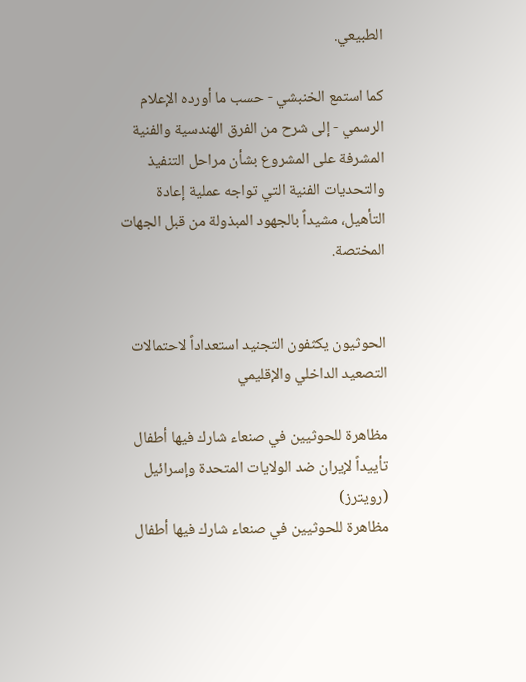الطبيعي.

كما استمع الخنبشي - حسب ما أورده الإعلام الرسمي - إلى شرح من الفرق الهندسية والفنية المشرفة على المشروع بشأن مراحل التنفيذ والتحديات الفنية التي تواجه عملية إعادة التأهيل، مشيداً بالجهود المبذولة من قبل الجهات المختصة.


الحوثيون يكثفون التجنيد استعداداً لاحتمالات التصعيد الداخلي والإقليمي

مظاهرة للحوثيين في صنعاء شارك فيها أطفال تأييداً لإيران ضد الولايات المتحدة وإسرائيل (رويترز)
مظاهرة للحوثيين في صنعاء شارك فيها أطفال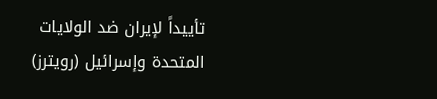تأييداً لإيران ضد الولايات المتحدة وإسرائيل (رويترز)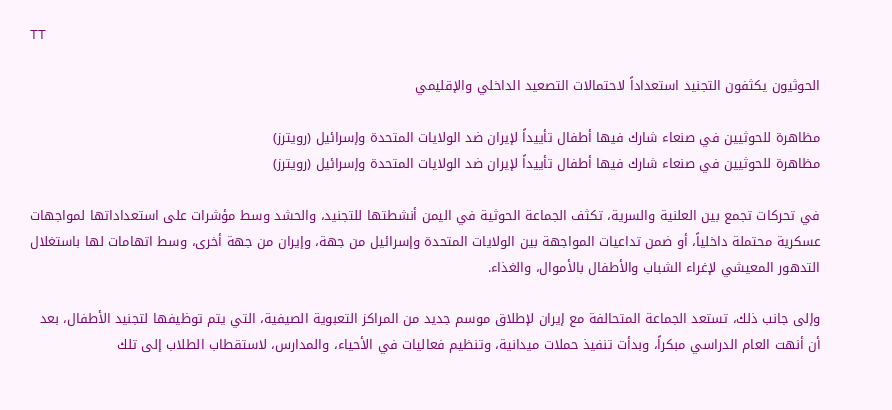TT

الحوثيون يكثفون التجنيد استعداداً لاحتمالات التصعيد الداخلي والإقليمي

مظاهرة للحوثيين في صنعاء شارك فيها أطفال تأييداً لإيران ضد الولايات المتحدة وإسرائيل (رويترز)
مظاهرة للحوثيين في صنعاء شارك فيها أطفال تأييداً لإيران ضد الولايات المتحدة وإسرائيل (رويترز)

في تحركات تجمع بين العلنية والسرية، تكثف الجماعة الحوثية في اليمن أنشطتها للتجنيد، والحشد وسط مؤشرات على استعداداتها لمواجهات عسكرية محتملة داخلياً، أو ضمن تداعيات المواجهة بين الولايات المتحدة وإسرائيل من جهة، وإيران من جهة أخرى، وسط اتهامات لها باستغلال التدهور المعيشي لإغراء الشباب والأطفال بالأموال، والغذاء.

وإلى جانب ذلك، تستعد الجماعة المتحالفة مع إيران لإطلاق موسم جديد من المراكز التعبوية الصيفية، التي يتم توظيفها لتجنيد الأطفال، بعد أن أنهت العام الدراسي مبكراً، وبدأت تنفيذ حملات ميدانية، وتنظيم فعاليات في الأحياء، والمدارس، لاستقطاب الطلاب إلى تلك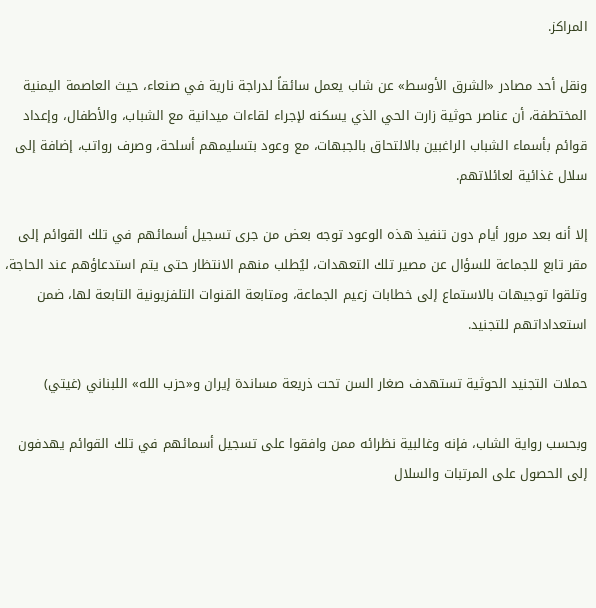المراكز.

ونقل أحد مصادر «الشرق الأوسط» عن شاب يعمل سائقاً لدراجة نارية في صنعاء، حيث العاصمة اليمنية المختطفة، أن عناصر حوثية زارت الحي الذي يسكنه لإجراء لقاءات ميدانية مع الشباب، والأطفال، وإعداد قوائم بأسماء الشباب الراغبين بالالتحاق بالجبهات، مع وعود بتسليمهم أسلحة، وصرف رواتب، إضافة إلى سلال غذائية لعائلاتهم.

إلا أنه بعد مرور أيام دون تنفيذ هذه الوعود توجه بعض من جرى تسجيل أسمائهم في تلك القوائم إلى مقر تابع للجماعة للسؤال عن مصير تلك التعهدات، ليُطلب منهم الانتظار حتى يتم استدعاؤهم عند الحاجة، وتلقوا توجيهات بالاستماع إلى خطابات زعيم الجماعة، ومتابعة القنوات التلفزيونية التابعة لها، ضمن استعداداتهم للتجنيد.

حملات التجنيد الحوثية تستهدف صغار السن تحت ذريعة مساندة إيران و«حزب الله» اللبناني (غيتي)

وبحسب رواية الشاب، فإنه وغالبية نظرائه ممن وافقوا على تسجيل أسمائهم في تلك القوائم يهدفون إلى الحصول على المرتبات والسلال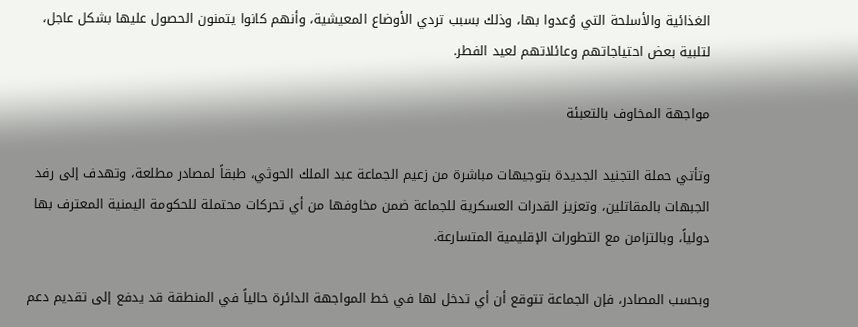الغذائية والأسلحة التي وُعدوا بها، وذلك بسبب تردي الأوضاع المعيشية، وأنهم كانوا يتمنون الحصول عليها بشكل عاجل، لتلبية بعض احتياجاتهم وعائلاتهم لعيد الفطر.

مواجهة المخاوف بالتعبئة

وتأتي حملة التجنيد الجديدة بتوجيهات مباشرة من زعيم الجماعة عبد الملك الحوثي، طبقاً لمصادر مطلعة، وتهدف إلى رفد الجبهات بالمقاتلين، وتعزيز القدرات العسكرية للجماعة ضمن مخاوفها من أي تحركات محتملة للحكومة اليمنية المعترف بها دولياً، وبالتزامن مع التطورات الإقليمية المتسارعة.

وبحسب المصادر، فإن الجماعة تتوقع أن أي تدخل لها في خط المواجهة الدائرة حالياً في المنطقة قد يدفع إلى تقديم دعم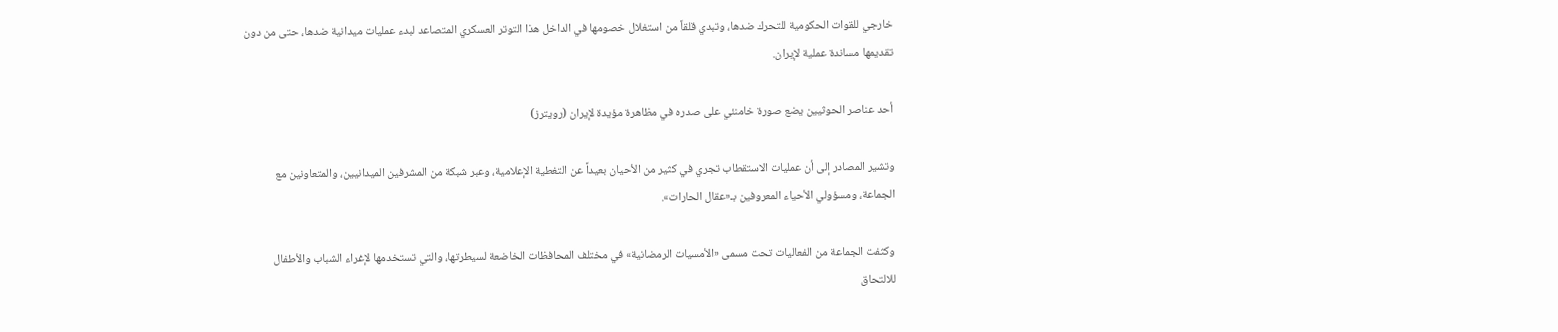خارجي للقوات الحكومية للتحرك ضدها، وتبدي قلقاً من استغلال خصومها في الداخل هذا التوتر العسكري المتصاعد لبدء عمليات ميدانية ضدها، حتى من دون تقديمها مساندة عملية لإيران.

أحد عناصر الحوثيين يضع صورة خامنئي على صدره في مظاهرة مؤيدة لإيران (رويترز)

وتشير المصادر إلى أن عمليات الاستقطاب تجري في كثير من الأحيان بعيداً عن التغطية الإعلامية، وعبر شبكة من المشرفين الميدانيين، والمتعاونين مع الجماعة، ومسؤولي الأحياء المعروفين بـ«عقال الحارات».

وكثفت الجماعة من الفعاليات تحت مسمى «الأمسيات الرمضانية» في مختلف المحافظات الخاضعة لسيطرتها، والتي تستخدمها لإغراء الشباب والأطفال للالتحاق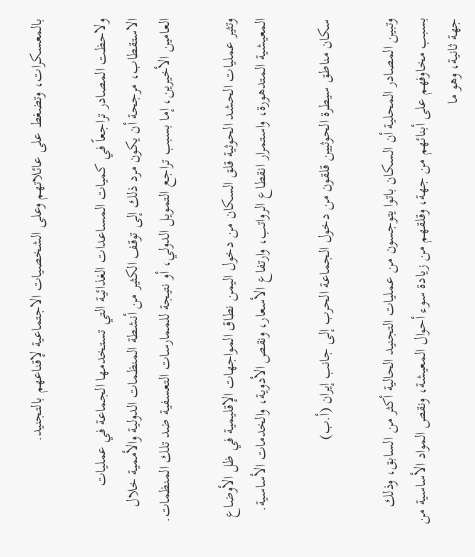بالمعسكرات، وتضغط على عائلاتهم وعلى الشخصيات الاجتماعية لإقناعهم بالتجنيد.

ولاحظت المصادر تراجعاً في كميات المساعدات الغذائية التي تستخدمها الجماعة في عمليات الاستقطاب، مرجحة أن يكون مرد ذلك إلى توقف الكثير من أنشطة المنظمات الدولية والأممية خلال العامين الأخيرين، إما بسبب تراجع التمويل الدولي، أو نتيجة للممارسات التعسفية ضد تلك المنظمات.

وتثير عمليات الحشد الحوثية قلق السكان من دخول اليمن نطاق المواجهات الإقليمية في ظل الأوضاع المعيشية المتدهورة، واستمرار انقطاع الرواتب، وارتفاع الأسعار، ونقص الأدوية، والخدمات الأساسية.

سكان مناطق سيطرة الحوثيين قلقون من دخول الجماعة الحرب إلى جانب إيران (أ.ب)

وتبين المصادر المحلية أن السكان باتوا يتوجسون من عمليات التجنيد الحالية أكثر من السابق، وذلك بسبب مخاوفهم على أبنائهم من جهة، وقلقهم من زيادة سوء أحوال المعيشة، ونقص المواد الأساسية من جهة ثانية، وهو ما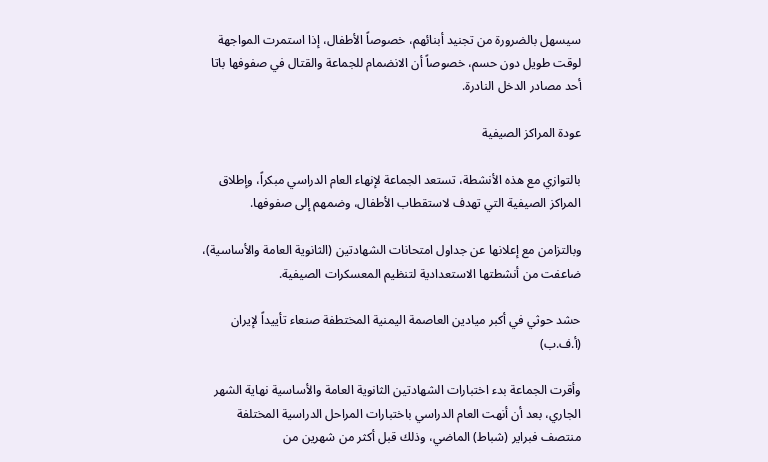سيسهل بالضرورة من تجنيد أبنائهم، خصوصاً الأطفال، إذا استمرت المواجهة لوقت طويل دون حسم، خصوصاً أن الانضمام للجماعة والقتال في صفوفها باتا أحد مصادر الدخل النادرة.

عودة المراكز الصيفية

بالتوازي مع هذه الأنشطة، تستعد الجماعة لإنهاء العام الدراسي مبكراً، وإطلاق المراكز الصيفية التي تهدف لاستقطاب الأطفال، وضمهم إلى صفوفها.

وبالتزامن مع إعلانها عن جداول امتحانات الشهادتين (الثانوية العامة والأساسية)، ضاعفت من أنشطتها الاستعدادية لتنظيم المعسكرات الصيفية.

حشد حوثي في أكبر ميادين العاصمة اليمنية المختطفة صنعاء تأييداً لإيران (أ.ف.ب)

وأقرت الجماعة بدء اختبارات الشهادتين الثانوية العامة والأساسية نهاية الشهر الجاري، بعد أن أنهت العام الدراسي باختبارات المراحل الدراسية المختلفة منتصف فبراير (شباط) الماضي، وذلك قبل أكثر من شهرين من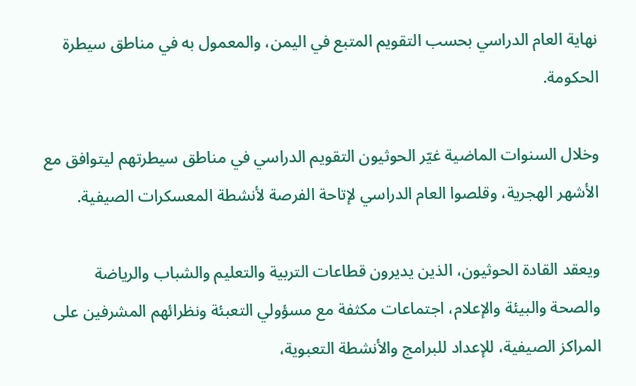نهاية العام الدراسي بحسب التقويم المتبع في اليمن، والمعمول به في مناطق سيطرة الحكومة.

وخلال السنوات الماضية غيّر الحوثيون التقويم الدراسي في مناطق سيطرتهم ليتوافق مع الأشهر الهجرية، وقلصوا العام الدراسي لإتاحة الفرصة لأنشطة المعسكرات الصيفية.

ويعقد القادة الحوثيون، الذين يديرون قطاعات التربية والتعليم والشباب والرياضة والصحة والبيئة والإعلام، اجتماعات مكثفة مع مسؤولي التعبئة ونظرائهم المشرفين على المراكز الصيفية، للإعداد للبرامج والأنشطة التعبوية،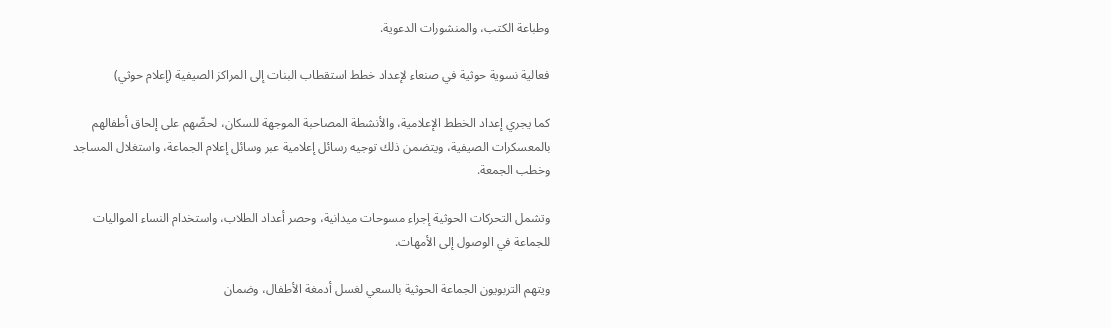وطباعة الكتب، والمنشورات الدعوية.

فعالية نسوية حوثية في صنعاء لإعداد خطط استقطاب البنات إلى المراكز الصيفية (إعلام حوثي)

كما يجري إعداد الخطط الإعلامية، والأنشطة المصاحبة الموجهة للسكان، لحضّهم على إلحاق أطفالهم بالمعسكرات الصيفية، ويتضمن ذلك توجيه رسائل إعلامية عبر وسائل إعلام الجماعة، واستغلال المساجد وخطب الجمعة.

وتشمل التحركات الحوثية إجراء مسوحات ميدانية، وحصر أعداد الطلاب، واستخدام النساء المواليات للجماعة في الوصول إلى الأمهات.

ويتهم التربويون الجماعة الحوثية بالسعي لغسل أدمغة الأطفال، وضمان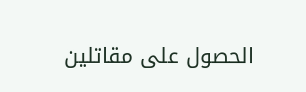الحصول على مقاتلين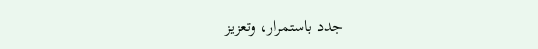جدد باستمرار، وتعزيز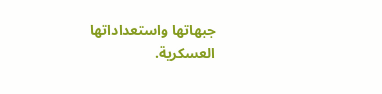جبهاتها واستعداداتها العسكرية.